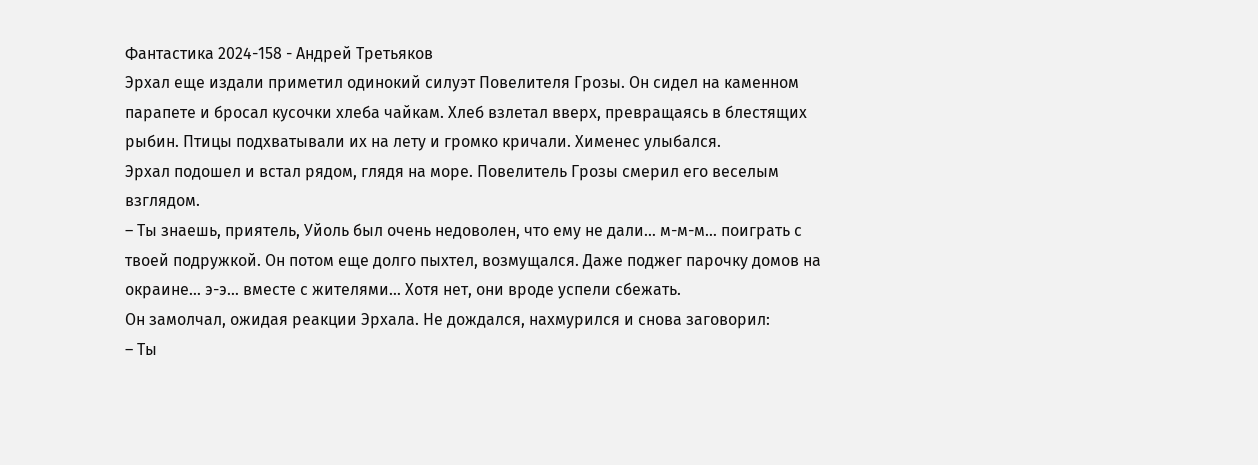Фантастика 2024-158 - Андрей Третьяков
Эрхал еще издали приметил одинокий силуэт Повелителя Грозы. Он сидел на каменном парапете и бросал кусочки хлеба чайкам. Хлеб взлетал вверх, превращаясь в блестящих рыбин. Птицы подхватывали их на лету и громко кричали. Хименес улыбался.
Эрхал подошел и встал рядом, глядя на море. Повелитель Грозы смерил его веселым взглядом.
– Ты знаешь, приятель, Уйоль был очень недоволен, что ему не дали… м-м-м… поиграть с твоей подружкой. Он потом еще долго пыхтел, возмущался. Даже поджег парочку домов на окраине… э-э… вместе с жителями… Хотя нет, они вроде успели сбежать.
Он замолчал, ожидая реакции Эрхала. Не дождался, нахмурился и снова заговорил:
– Ты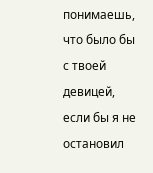понимаешь, что было бы с твоей девицей, если бы я не остановил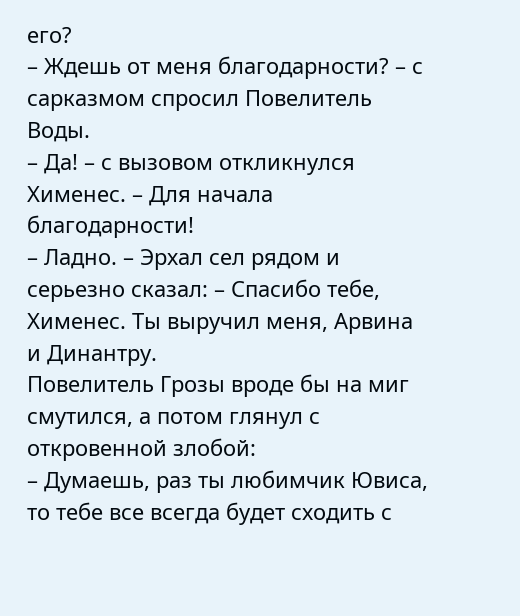его?
– Ждешь от меня благодарности? – с сарказмом спросил Повелитель Воды.
– Да! – с вызовом откликнулся Хименес. – Для начала благодарности!
– Ладно. – Эрхал сел рядом и серьезно сказал: – Спасибо тебе, Хименес. Ты выручил меня, Арвина и Динантру.
Повелитель Грозы вроде бы на миг смутился, а потом глянул с откровенной злобой:
– Думаешь, раз ты любимчик Ювиса, то тебе все всегда будет сходить с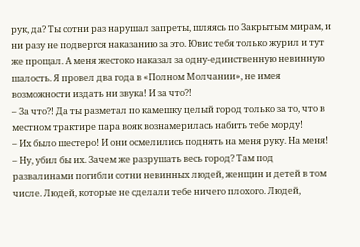рук, да? Ты сотни раз нарушал запреты, шляясь по Закрытым мирам, и ни разу не подвергся наказанию за это. Ювис тебя только журил и тут же прощал. А меня жестоко наказал за одну-единственную невинную шалость. Я провел два года в «Полном Молчании», не имея возможности издать ни звука! И за что?!
– За что?! Да ты разметал по камешку целый город только за то, что в местном трактире пара вояк вознамерилась набить тебе морду!
– Их было шестеро! И они осмелились поднять на меня руку. На меня!
– Ну, убил бы их. Зачем же разрушать весь город? Там под развалинами погибли сотни невинных людей, женщин и детей в том числе. Людей, которые не сделали тебе ничего плохого. Людей,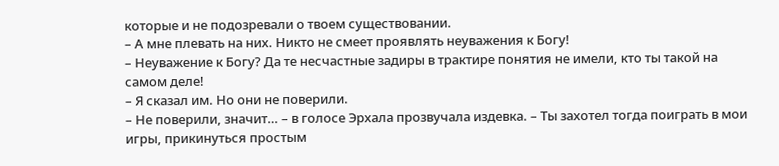которые и не подозревали о твоем существовании.
– А мне плевать на них. Никто не смеет проявлять неуважения к Богу!
– Неуважение к Богу? Да те несчастные задиры в трактире понятия не имели, кто ты такой на самом деле!
– Я сказал им. Но они не поверили.
– Не поверили, значит… – в голосе Эрхала прозвучала издевка. – Ты захотел тогда поиграть в мои игры, прикинуться простым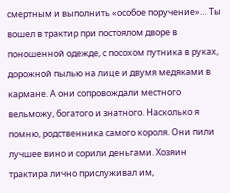смертным и выполнить «особое поручение»… Ты вошел в трактир при постоялом дворе в поношенной одежде, с посохом путника в руках, дорожной пылью на лице и двумя медяками в кармане. А они сопровождали местного вельможу, богатого и знатного. Насколько я помню, родственника самого короля. Они пили лучшее вино и сорили деньгами. Хозяин трактира лично прислуживал им,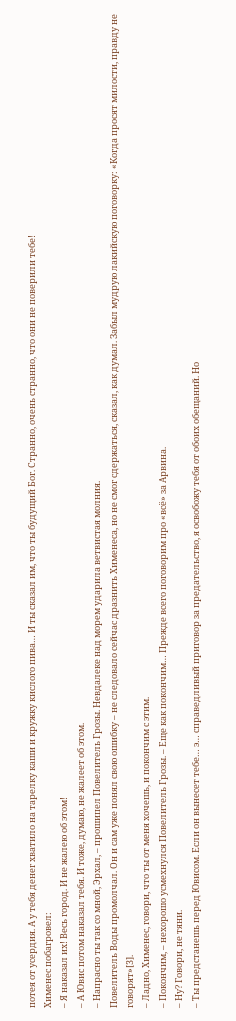потея от усердия. А у тебя денег хватило на тарелку каши и кружку кислого пива… И ты сказал им, что ты будущий Бог. Странно, очень странно, что они не поверили тебе!
Хименес побагровел:
– Я наказал их! Весь город. И не жалею об этом!
– А Ювис потом наказал тебя. И тоже, думаю, не жалеет об этом.
– Напрасно ты так со мной, Эрхал, – прошипел Повелитель Грозы. Невдалеке над морем ударила ветвистая молния.
Повелитель Воды промолчал. Он и сам уже понял свою ошибку – не следовало сейчас дразнить Хименеса, но не смог сдержаться, сказал, как думал. Забыл мудрую лакийскую поговорку: «Когда просят милости, правду не говорят»[3].
– Ладно, Хименес, говори, что ты от меня хочешь, и покончим с этим.
– Покончим, – нехорошо усмехнулся Повелитель Грозы. – Еще как покончим… Прежде всего поговорим про «всё» за Арвина.
– Ну? Говори, не тяни.
– Ты предстанешь перед Ювисом. Если он вынесет тебе… э… справедливый приговор за предательство, я освобожу тебя от обоих обещаний. Но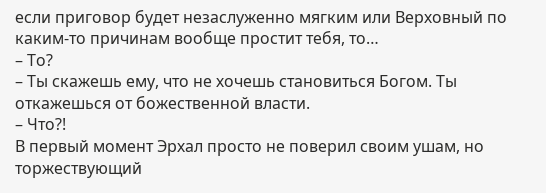если приговор будет незаслуженно мягким или Верховный по каким-то причинам вообще простит тебя, то…
– То?
– Ты скажешь ему, что не хочешь становиться Богом. Ты откажешься от божественной власти.
– Что?!
В первый момент Эрхал просто не поверил своим ушам, но торжествующий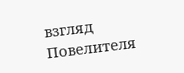взгляд Повелителя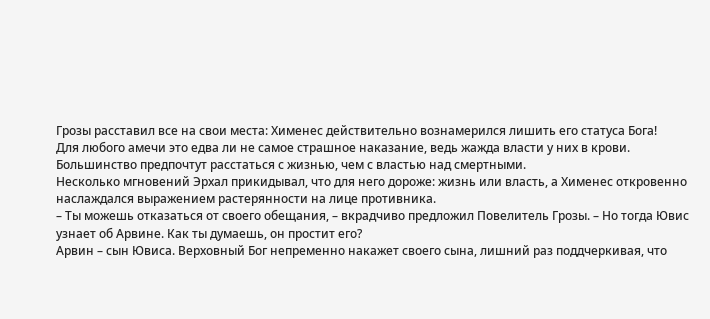Грозы расставил все на свои места: Хименес действительно вознамерился лишить его статуса Бога!
Для любого амечи это едва ли не самое страшное наказание, ведь жажда власти у них в крови. Большинство предпочтут расстаться с жизнью, чем с властью над смертными.
Несколько мгновений Эрхал прикидывал, что для него дороже: жизнь или власть, а Хименес откровенно наслаждался выражением растерянности на лице противника.
– Ты можешь отказаться от своего обещания, – вкрадчиво предложил Повелитель Грозы. – Но тогда Ювис узнает об Арвине. Как ты думаешь, он простит его?
Арвин – сын Ювиса. Верховный Бог непременно накажет своего сына, лишний раз поддчеркивая, что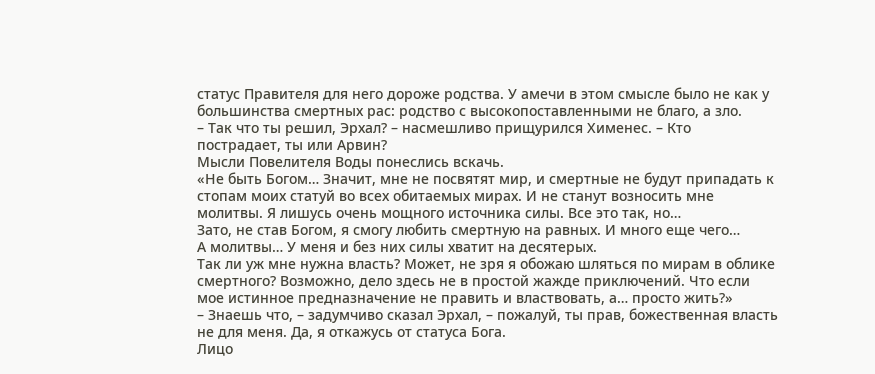статус Правителя для него дороже родства. У амечи в этом смысле было не как у большинства смертных рас: родство с высокопоставленными не благо, а зло.
– Так что ты решил, Эрхал? – насмешливо прищурился Хименес. – Кто пострадает, ты или Арвин?
Мысли Повелителя Воды понеслись вскачь.
«Не быть Богом… Значит, мне не посвятят мир, и смертные не будут припадать к стопам моих статуй во всех обитаемых мирах. И не станут возносить мне молитвы. Я лишусь очень мощного источника силы. Все это так, но…
Зато, не став Богом, я смогу любить смертную на равных. И много еще чего…
А молитвы… У меня и без них силы хватит на десятерых.
Так ли уж мне нужна власть? Может, не зря я обожаю шляться по мирам в облике смертного? Возможно, дело здесь не в простой жажде приключений. Что если мое истинное предназначение не править и властвовать, а… просто жить?»
– Знаешь что, – задумчиво сказал Эрхал, – пожалуй, ты прав, божественная власть не для меня. Да, я откажусь от статуса Бога.
Лицо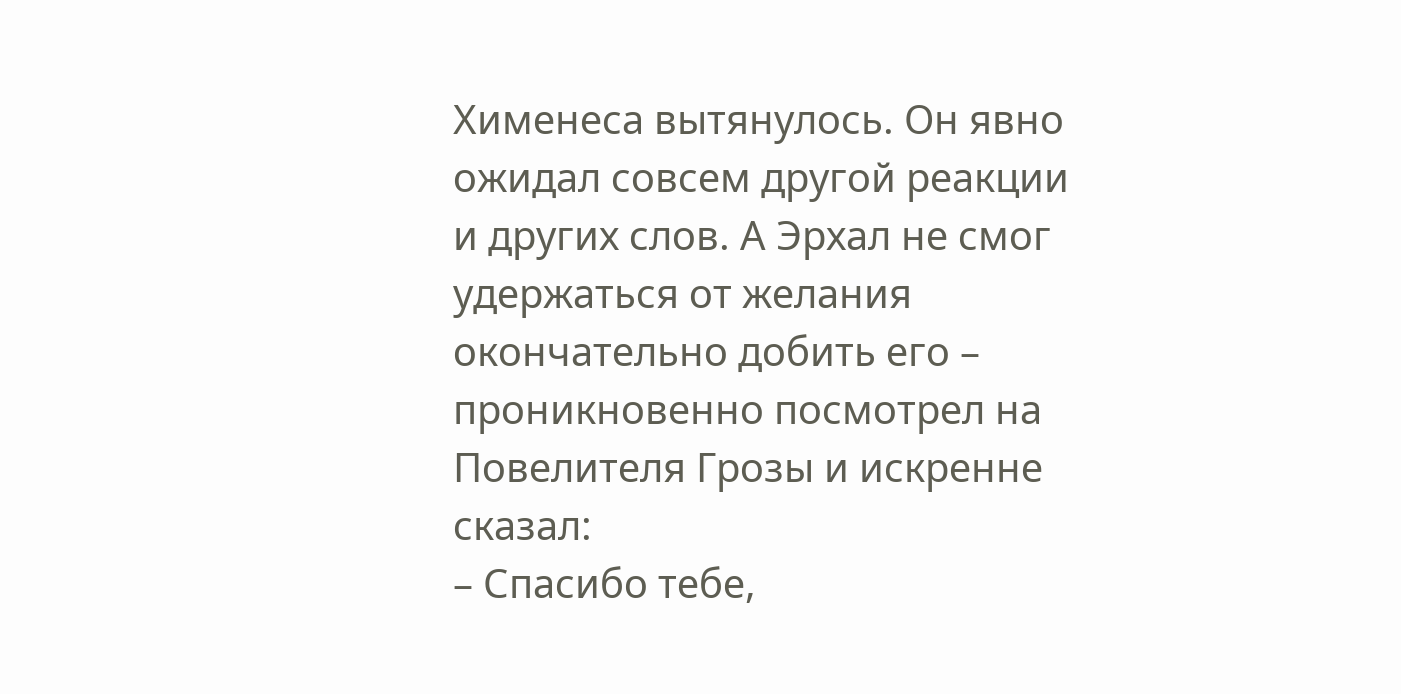Хименеса вытянулось. Он явно ожидал совсем другой реакции и других слов. А Эрхал не смог удержаться от желания окончательно добить его – проникновенно посмотрел на Повелителя Грозы и искренне сказал:
– Спасибо тебе,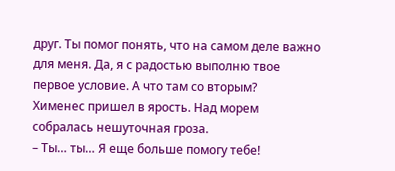друг. Ты помог понять, что на самом деле важно для меня. Да, я с радостью выполню твое первое условие. А что там со вторым?
Хименес пришел в ярость. Над морем собралась нешуточная гроза.
– Ты… ты… Я еще больше помогу тебе!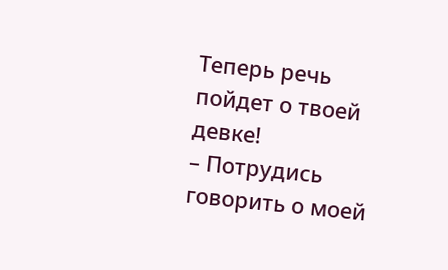Теперь речь пойдет о твоей девке!
– Потрудись говорить о моей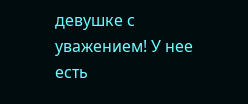девушке с уважением! У нее есть